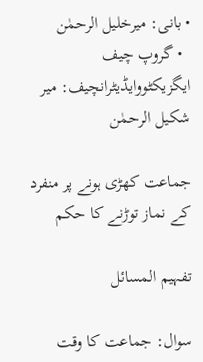• بانی: میرخلیل الرحمٰن
  • گروپ چیف ایگزیکٹووایڈیٹرانچیف: میر شکیل الرحمٰن

جماعت کھڑی ہونے پر منفرد کے نماز توڑنے کا حکم

تفہیم المسائل

سوال: جماعت کا وقت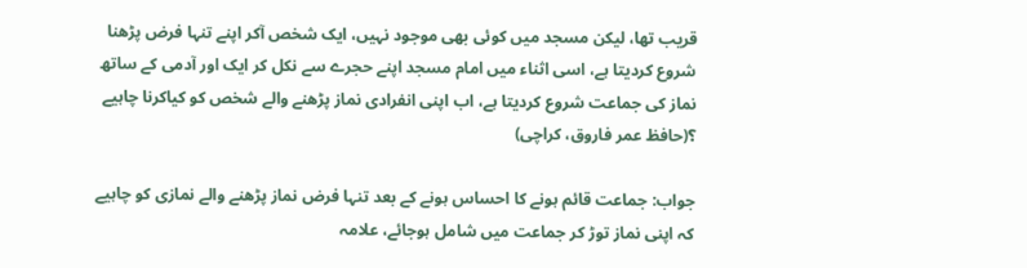قریب تھا، لیکن مسجد میں کوئی بھی موجود نہیں، ایک شخص آکر اپنے تنہا فرض پڑھنا شروع کردیتا ہے، اسی اثناء میں امام مسجد اپنے حجرے سے نکل کر ایک اور آدمی کے ساتھ نماز کی جماعت شروع کردیتا ہے، اب اپنی انفرادی نماز پڑھنے والے شخص کو کیاکرنا چاہیے ؟(حافظ عمر فاروق، کراچی)

جواب: جماعت قائم ہونے کا احساس ہونے کے بعد تنہا فرض نماز پڑھنے والے نمازی کو چاہیے کہ اپنی نماز توڑ کر جماعت میں شامل ہوجائے، علامہ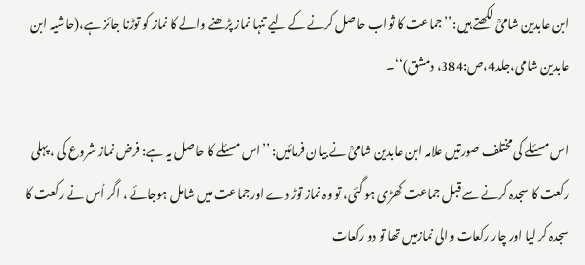ابن عابدین شامیؒ لکھتے ہیں:’’جماعت کا ثواب حاصل کرنے کے لیے تنہا نماز پڑھنے والے کا نماز کو توڑنا جائز ہے،(حاشیہ ابن عابدین شامی،جلد4،ص:384، دمشق)‘‘۔

اس مسئلے کی مختلف صورتیں علامہ ابن عابدین شامیؒ نے بیان فرمائیں: ’’اس مسئلے کا حاصل یہ ہے: فرض نماز شروع کی ، پہلی رکعت کا سجدہ کرنے سے قبل جماعت کھڑی ہو گئی، تو وہ نماز توڑ دے اورجماعت میں شامل ہوجائے ، اگر اُس نے رکعت کا سجدہ کر لیا اور چار رکعات والی نمازمیں تھا تو دو رکعات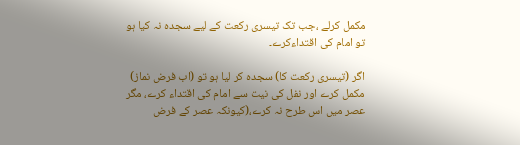مکمل کرلے ،جب تک تیسری رکعت کے لیے سجدہ نہ کیا ہو تو امام کی اقتداءکرے۔

اگر (تیسری رکعت کا) سجدہ کر لیا ہو تو (اب فرض نماز) مکمل کرے اور نفل کی نیت سے امام کی اقتداء کرے، مگر عصر میں اس طرح نہ کرے،(کیونکہ عصر کے فرض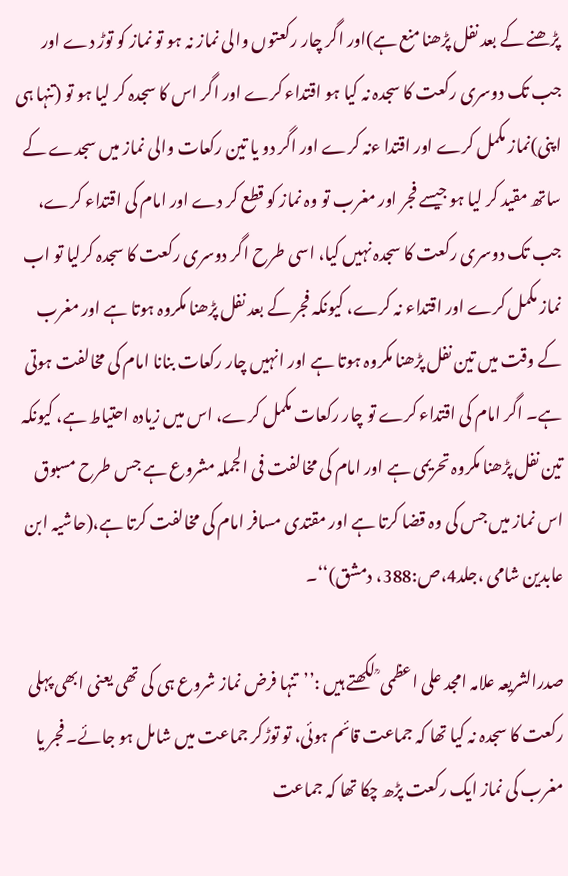پڑھنے کے بعد نفل پڑھنا منع ہے)اور اگر چار رکعتوں والی نماز نہ ہو تو نماز کو توڑ دے اور جب تک دوسری رکعت کا سجدہ نہ کیا ہو اقتداء کرے اور اگر اس کا سجدہ کر لیا ہو تو (تنہا ہی اپنی)نماز مکمل کرے اور اقتدا ءنہ کرے اور اگر دو یا تین رکعات والی نماز میں سجدے کے ساتھ مقید کر لیا ہو جیسے فجر اور مغرب تو وہ نماز کو قطع کر دے اور امام کی اقتداء کرے، جب تک دوسری رکعت کا سجدہ نہیں کیا، اسی طرح اگر دوسری رکعت کا سجدہ کرلیا تو اب نماز مکمل کرے اور اقتداء نہ کرے، کیونکہ فجر کے بعد نفل پڑھنا مکروہ ہوتا ہے اور مغرب کے وقت میں تین نفل پڑھنا مکروہ ہوتا ہے اور انہیں چار رکعات بنانا امام کی مخالفت ہوتی ہے۔ اگر امام کی اقتداء کرے تو چار رکعات مکمل کرے، اس میں زیادہ احتیاط ہے، کیونکہ تین نفل پڑھنا مکروہ تحریمی ہے اور امام کی مخالفت فی الجملہ مشروع ہے جس طرح مسبوق اس نماز میں جس کی وہ قضا کرتا ہے اور مقتدی مسافر امام کی مخالفت کرتا ہے،(حاشیہ ابن عابدین شامی ،جلد4،ص:388، دمشق)‘‘۔

صدرالشریعہ علامہ امجد علی اعظمی ؒ لکھتے ہیں :’’تنہا فرض نماز شروع ہی کی تھی یعنی ابھی پہلی رکعت کا سجدہ نہ کیا تھا کہ جماعت قائم ہوئی، تو توڑکر جماعت میں شامل ہو جائے۔ فجر یا مغرب کی نماز ایک رکعت پڑھ چکا تھا کہ جماعت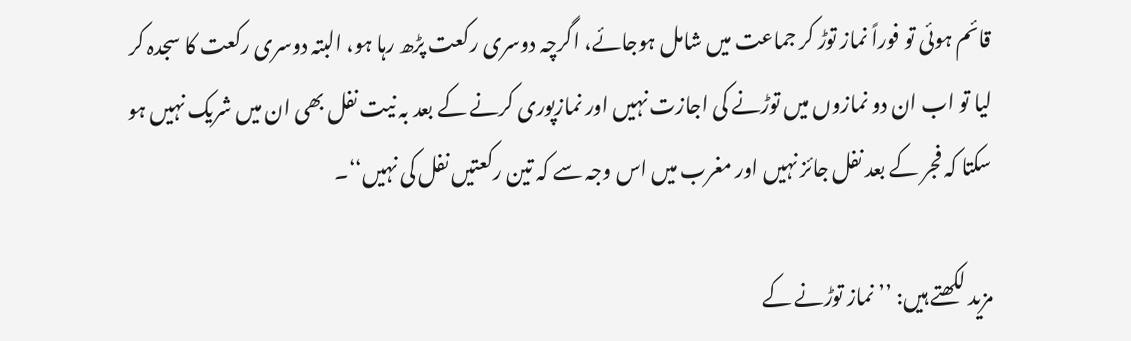قائم ہوئی تو فوراً نماز توڑ کر جماعت میں شامل ہوجائے، اگرچہ دوسری رکعت پڑھ رہا ہو، البتہ دوسری رکعت کا سجدہ کر لیا تو اب ان دو نمازوں میں توڑنے کی اجازت نہیں اور نمازپوری کرنے کے بعد بہ نیت نفل بھی ان میں شریک نہیں ہو سکتا کہ فجر کے بعد نفل جائز نہیں اور مغرب میں اس وجہ سے کہ تین رکعتیں نفل کی نہیں‘‘۔

مزید لکھتے ہیں: ’’نماز توڑنے کے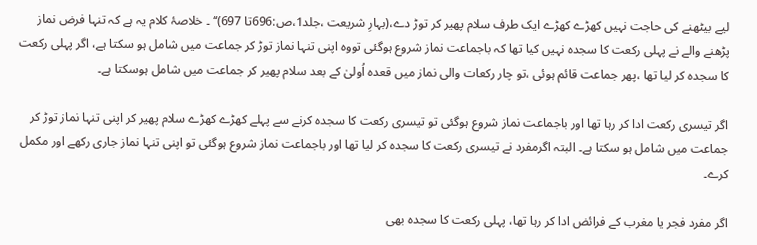لیے بیٹھنے کی حاجت نہیں کھڑے کھڑے ایک طرف سلام پھیر کر توڑ دے،(بہارِ شریعت ،جلد1،ص:696تا 697)‘‘ ۔ خلاصۂ کلام یہ ہے کہ تنہا فرض نماز پڑھنے والے نے پہلی رکعت کا سجدہ نہیں کیا تھا کہ باجماعت نماز شروع ہوگئی تووہ اپنی تنہا نماز توڑ کر جماعت میں شامل ہو سکتا ہے، اگر پہلی رکعت کا سجدہ کر لیا تھا ،پھر جماعت قائم ہوئی ،تو چار رکعات والی نماز میں قعدہ اُولیٰ کے بعد سلام پھیر کر جماعت میں شامل ہوسکتا ہے۔

اگر تیسری رکعت ادا کر رہا تھا اور باجماعت نماز شروع ہوگئی تو تیسری رکعت کا سجدہ کرنے سے پہلے کھڑے کھڑے سلام پھیر کر اپنی تنہا نماز توڑ کر جماعت میں شامل ہو سکتا ہے۔ البتہ اگرمفرد نے تیسری رکعت کا سجدہ کر لیا تھا اور باجماعت نماز شروع ہوگئی تو اپنی تنہا نماز جاری رکھے اور مکمل کرے۔

اگر مفرد فجر یا مغرب کے فرائض ادا کر رہا تھا، پہلی رکعت کا سجدہ بھی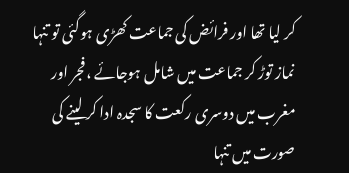کر لیا تھا اور فرائض کی جماعت کھڑی ہوگئی تو تنہا نماز توڑ کر جماعت میں شامل ہوجائے ،فجر اور مغرب میں دوسری رکعت کا سجدہ ادا کر لینے کی صورت میں تنہا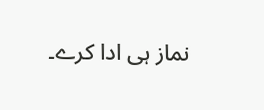نماز ہی ادا کرے۔